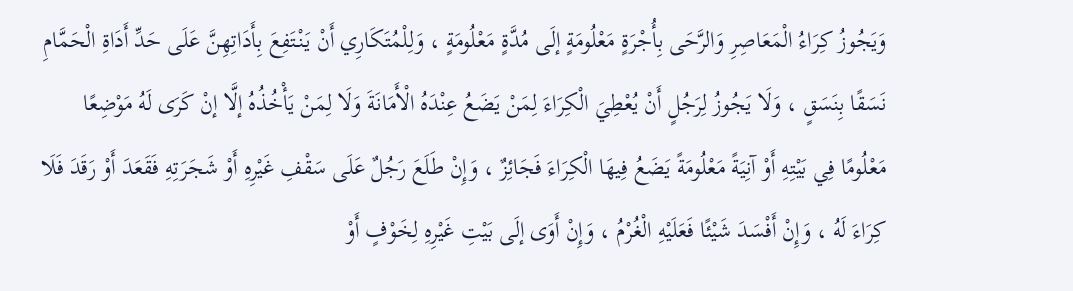وَيَجُوزُ كِرَاءُ الْمَعَاصِرِ وَالرَّحَى بِأُجْرَةٍ مَعْلُومَةٍ إلَى مُدَّةٍ مَعْلُومَةٍ ، وَلِلْمُتَكَارِي أَنْ يَنْتَفِعَ بِأَدَاتِهِنَّ عَلَى حَدِّ أَدَاةِ الْحَمَّامِ نَسَقًا بِنَسَقٍ ، وَلَا يَجُوزُ لِرَجُلٍ أَنْ يُعْطِيَ الْكِرَاءَ لِمَنْ يَضَعُ عِنْدَهُ الْأَمَانَةَ وَلَا لِمَنْ يَأْخُذُهُ إلَّا إنْ كَرَى لَهُ مَوْضِعًا مَعْلُومًا فِي بَيْتِهِ أَوْ آنِيَةً مَعْلُومَةً يَضَعُ فِيهَا الْكِرَاءَ فَجَائِزٌ ، وَإِنْ طَلَعَ رَجُلٌ عَلَى سَقْفِ غَيْرِهِ أَوْ شَجَرَتِهِ فَقَعَدَ أَوْ رَقَدَ فَلَا كِرَاءَ لَهُ ، وَإِنْ أَفْسَدَ شَيْئًا فَعَلَيْهِ الْغُرْمُ ، وَإِنْ أَوَى إلَى بَيْتِ غَيْرِهِ لِخَوْفٍ أَوْ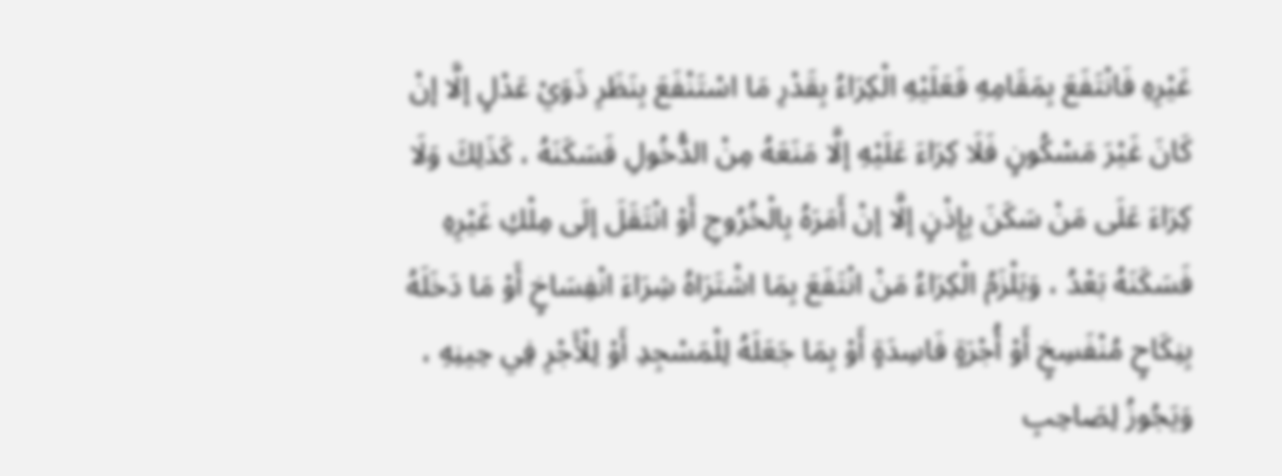غَيْرِهِ فَانْتَفَعَ بِمَقَامِهِ فَعَلَيْهِ الْكِرَاءُ بِقَدْرِ مَا اسْتَنْفَعَ بِنَظَرِ ذَوَيْ عَدْلٍ إلَّا إنْ كَانَ غَيْرَ مَسْكُونٍ فَلَا كِرَاءَ عَلَيْهِ إلَّا مَنَعَهُ مِنْ الدُّخُولِ فَسَكَنَهُ ، كَذَلِكَ وَلَا كِرَاءَ عَلَى مَنْ سَكَنَ بِإِذْنٍ إلَّا إنْ أَمَرَهُ بِالْخُرُوجِ أَوْ انْتَقَلَ إلَى مِلْكِ غَيْرِهِ فَسَكَنَهُ بَعْدُ ، وَيَلْزَمُ الْكِرَاءُ مَنْ انْتَفَعَ بِمَا اشْتَرَاهُ شِرَاءَ انْفِسَاخٍ أَوْ مَا دَخَلَهُ بِنِكَاحٍ مُنْفَسِخٍ أَوْ أُجْرَةٍ فَاسِدَةٍ أَوْ بِمَا جَعَلَهُ لِلْمَسْجِدِ أَوْ لِلْأَجْرِ فِي حِينِهِ ، وَيَجُوزُ لِصَاحِبِ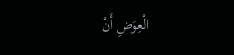الْعِوَضِ أَنْ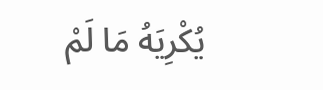يُكْرِيَهُ مَا لَمْ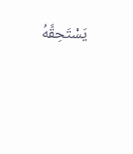يَسْتَحِقَّهُ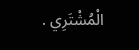الْمُشْتَرِي .